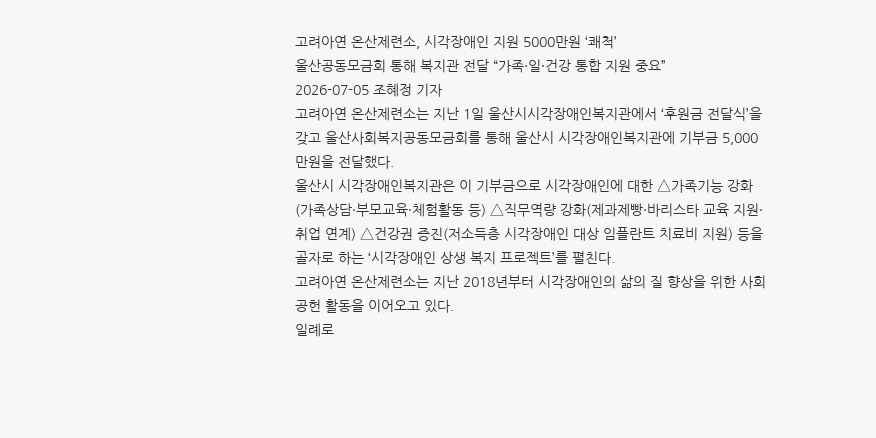고려아연 온산제련소, 시각장애인 지원 5000만원 ‘쾌척’
울산공동모금회 통해 복지관 전달 “가족·일·건강 통합 지원 중요”
2026-07-05 조혜정 기자
고려아연 온산제련소는 지난 1일 울산시시각장애인복지관에서 ‘후원금 전달식’을 갖고 울산사회복지공동모금회를 통해 울산시 시각장애인복지관에 기부금 5,000만원을 전달했다.
울산시 시각장애인복지관은 이 기부금으로 시각장애인에 대한 △가족기능 강화(가족상담·부모교육·체험활동 등) △직무역량 강화(제과제빵·바리스타 교육 지원·취업 연계) △건강권 증진(저소득층 시각장애인 대상 임플란트 치료비 지원) 등을 골자로 하는 ‘시각장애인 상생 복지 프로젝트’를 펼친다.
고려아연 온산제련소는 지난 2018년부터 시각장애인의 삶의 질 향상을 위한 사회공헌 활동을 이어오고 있다.
일례로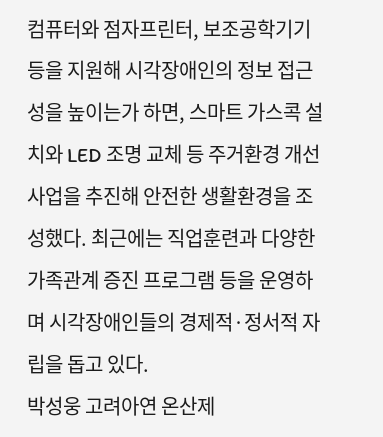컴퓨터와 점자프린터, 보조공학기기 등을 지원해 시각장애인의 정보 접근성을 높이는가 하면, 스마트 가스콕 설치와 LED 조명 교체 등 주거환경 개선사업을 추진해 안전한 생활환경을 조성했다. 최근에는 직업훈련과 다양한 가족관계 증진 프로그램 등을 운영하며 시각장애인들의 경제적·정서적 자립을 돕고 있다.
박성웅 고려아연 온산제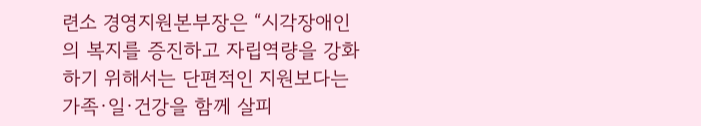련소 경영지원본부장은 “시각장애인의 복지를 증진하고 자립역량을 강화하기 위해서는 단편적인 지원보다는 가족·일·건강을 함께 살피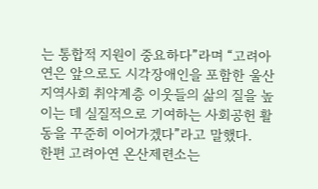는 통합적 지원이 중요하다”라며 “고려아연은 앞으로도 시각장애인을 포함한 울산 지역사회 취약계층 이웃들의 삶의 질을 높이는 데 실질적으로 기여하는 사회공헌 활동을 꾸준히 이어가겠다”라고 말했다.
한편 고려아연 온산제련소는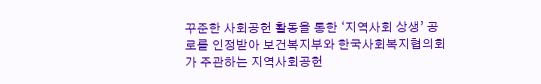꾸준한 사회공헌 활동을 통한 ‘지역사회 상생’ 공로를 인정받아 보건복지부와 한국사회복지협의회가 주관하는 지역사회공헌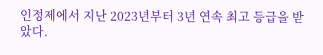인정제에서 지난 2023년부터 3년 연속 최고 등급을 받았다.